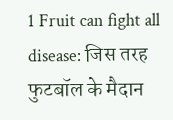1 Fruit can fight all disease: जिस तरह फुटबॉल के मैदान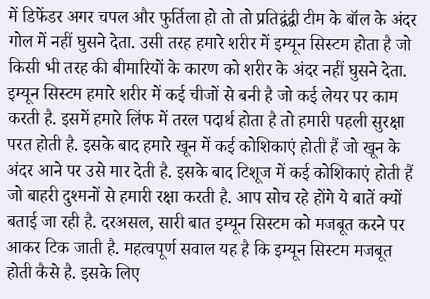में डिफेंडर अगर चपल और फुर्तिला हो तो तो प्रतिद्वंद्वी टीम के बॉल के अंदर गोल में नहीं घुसने देता. उसी तरह हमारे शरीर में इम्यून सिस्टम होता है जो किसी भी तरह की बीमारियों के कारण को शरीर के अंदर नहीं घुसने देता. इम्यून सिस्टम हमारे शरीर में कई चीजों से बनी है जो कई लेयर पर काम करती है. इसमें हमारे लिंफ में तरल पदार्थ होता है तो हमारी पहली सुरक्षा परत होती है. इसके बाद हमारे खून में कई कोशिकाएं होती हैं जो खून के अंदर आने पर उसे मार देती है. इसके बाद टिशूज में कई कोशिकाएं होती हैं जो बाहरी दुश्मनों से हमारी रक्षा करती है. आप सोच रहे होंगे ये बातें क्यों बताई जा रही है. दरअसल, सारी बात इम्यून सिस्टम को मजबूत करने पर आकर टिक जाती है. महत्वपूर्ण सवाल यह है कि इम्यून सिस्टम मजबूत होती कैसे है. इसके लिए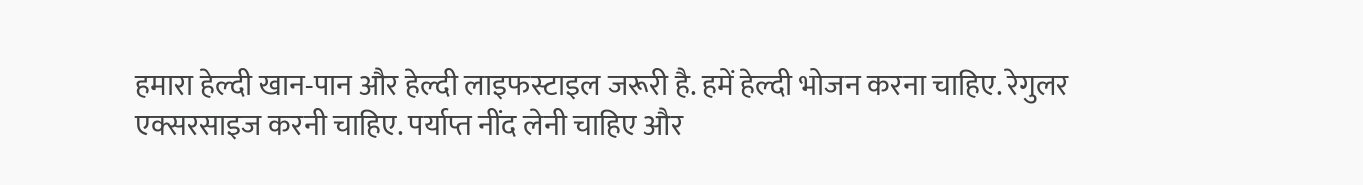हमारा हेल्दी खान-पान और हेल्दी लाइफस्टाइल जरूरी है. हमें हेल्दी भोजन करना चाहिए. रेगुलर एक्सरसाइज करनी चाहिए. पर्याप्त नींद लेनी चाहिए और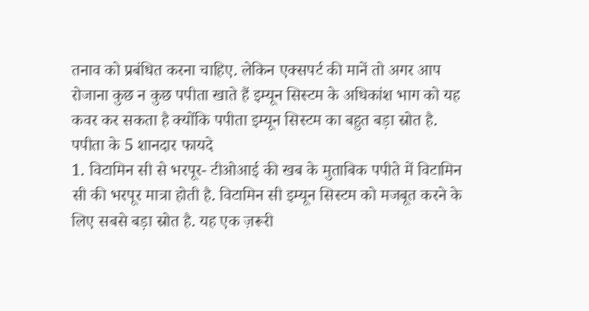तनाव को प्रबंधित करना चाहिए. लेकिन एक्सपर्ट की मानें तो अगर आप रोजाना कुछ न कुछ पपीता खाते हैं इम्यून सिस्टम के अधिकांश भाग को यह कवर कर सकता है क्योंकि पपीता इम्यून सिस्टम का बहुत बड़ा स्रोत है.
पपीता के 5 शानदार फायदे
1. विटामिन सी से भरपूर- टीओआई की खब के मुताबिक पपीते में विटामिन सी की भरपूर मात्रा होती है. विटामिन सी इम्यून सिस्टम को मजबूत करने के लिए सबसे बड़ा स्रोत है. यह एक ज़रूरी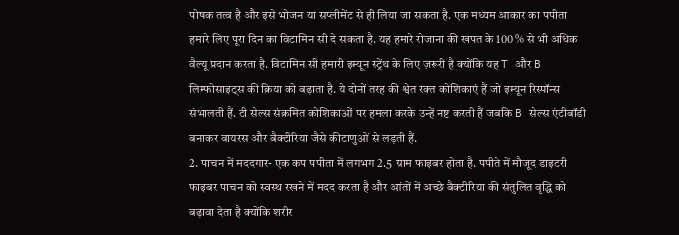पोषक तत्व है और इसे भोजन या सप्लीमेंट से ही लिया जा सकता है. एक मध्यम आकार का पपीता हमारे लिए पूरा दिन का विटामिन सी दे सकता है. यह हमारे रोजाना की खपत के 100 % से भी अधिक वैल्यू प्रदान करता है. विटामिन सी हमारी इम्यून स्ट्रेंथ के लिए ज़रूरी है क्योंकि यह T और B लिम्फोसाइट्स की क्रिया को बढ़ाता है. ये दोनों तरह की श्वेत रक्त कोशिकाएं हैं जो इम्यून रिस्पॉन्स संभालती हैं. टी सेल्स संक्रमित कोशिकाओं पर हमला करके उन्हें नष्ट करती हैं जबकि B सेल्स एंटीबॉडी बनाकर वायरस और बैक्टीरिया जैसे कीटाणुओं से लड़ती हैं.
2. पाचन में मददगार- एक कप पपीता में लगभग 2.5 ग्राम फाइबर होता है. पपीते में मौजूद डाइटरी फाइबर पाचन को स्वस्थ रखने में मदद करता है और आंतों में अच्छे बैक्टीरिया की संतुलित वृद्धि को बढ़ावा देता है क्योंकि शरीर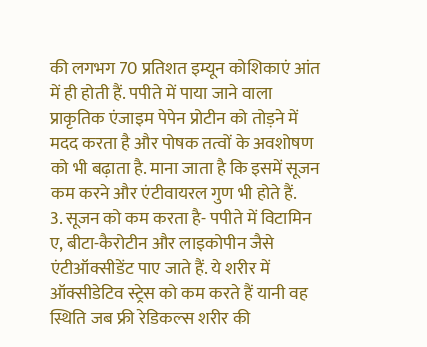की लगभग 70 प्रतिशत इम्यून कोशिकाएं आंत में ही होती हैं. पपीते में पाया जाने वाला प्राकृतिक एंजाइम पेपेन प्रोटीन को तोड़ने में मदद करता है और पोषक तत्वों के अवशोषण को भी बढ़ाता है. माना जाता है कि इसमें सूजन कम करने और एंटीवायरल गुण भी होते हैं.
3. सूजन को कम करता है- पपीते में विटामिन ए, बीटा-कैरोटीन और लाइकोपीन जैसे एंटीऑक्सीडेंट पाए जाते हैं. ये शरीर में ऑक्सीडेटिव स्ट्रेस को कम करते हैं यानी वह स्थिति जब फ्री रेडिकल्स शरीर की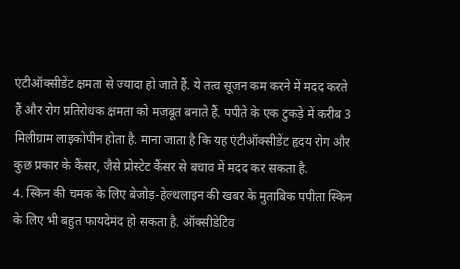एंटीऑक्सीडेंट क्षमता से ज्यादा हो जाते हैं. ये तत्व सूजन कम करने में मदद करते हैं और रोग प्रतिरोधक क्षमता को मजबूत बनाते हैं. पपीते के एक टुकड़े में करीब 3 मिलीग्राम लाइकोपीन होता है. माना जाता है कि यह एंटीऑक्सीडेंट हृदय रोग और कुछ प्रकार के कैंसर, जैसे प्रोस्टेट कैंसर से बचाव में मदद कर सकता है.
4. स्किन की चमक के लिए बेजोड़-हेल्थलाइन की खबर के मुताबिक पपीता स्किन के लिए भी बहुत फायदेमंद हो सकता है. ऑक्सीडेटिव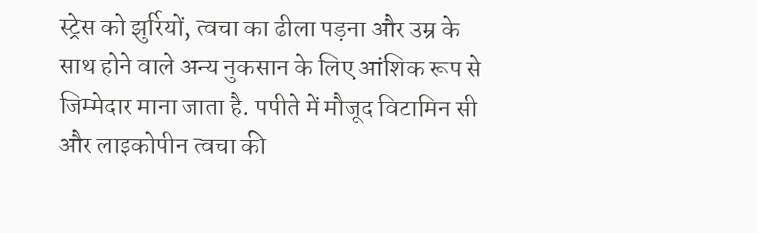स्ट्रेस को झुर्रियों, त्वचा का ढीला पड़ना और उम्र के साथ होने वाले अन्य नुकसान के लिए आंशिक रूप से जिम्मेदार माना जाता है. पपीते में मौजूद विटामिन सी और लाइकोपीन त्वचा की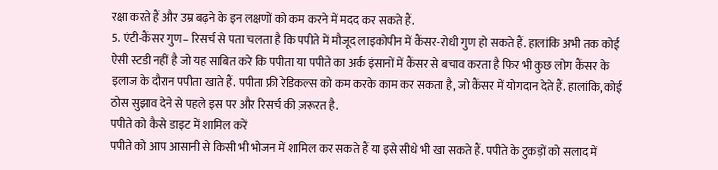रक्षा करते हैं और उम्र बढ़ने के इन लक्षणों को कम करने में मदद कर सकते हैं.
5. एंटी-कैंसर गुण– रिसर्च से पता चलता है कि पपीते में मौजूद लाइकोपीन में कैंसर-रोधी गुण हो सकते हैं. हालांकि अभी तक कोई ऐसी स्टडी नहीं है जो यह साबित करे कि पपीता या पपीते का अर्क इंसानों में कैंसर से बचाव करता है फिर भी कुछ लोग कैंसर के इलाज के दौरान पपीता खाते हैं. पपीता फ्री रेडिकल्स को कम करके काम कर सकता है, जो कैंसर में योगदान देते हैं. हालांकि, कोई ठोस सुझाव देने से पहले इस पर और रिसर्च की ज़रूरत है.
पपीते को कैसे डाइट में शामिल करें
पपीते को आप आसानी से किसी भी भोजन में शामिल कर सकते हैं या इसे सीधे भी खा सकते हैं. पपीते के टुकड़ों को सलाद में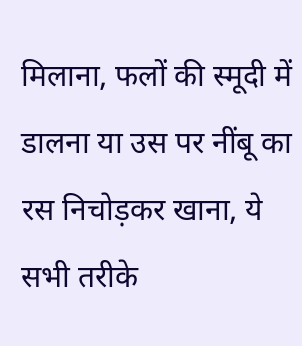मिलाना, फलों की स्मूदी में डालना या उस पर नींबू का रस निचोड़कर खाना, ये सभी तरीके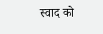स्वाद को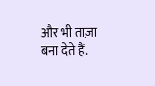और भी ताज़ा बना देते हैं.